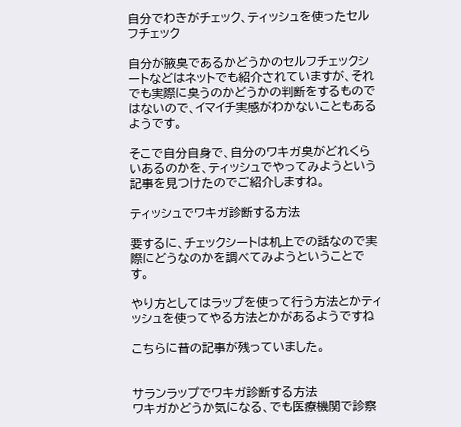自分でわきがチェック、ティッシュを使ったセルフチェック

自分が腋臭であるかどうかのセルフチェックシートなどはネットでも紹介されていますが、それでも実際に臭うのかどうかの判断をするものではないので、イマイチ実感がわかないこともあるようです。

そこで自分自身で、自分のワキガ臭がどれくらいあるのかを、ティッシュでやってみようという記事を見つけたのでご紹介しますね。

ティッシュでワキガ診断する方法

要するに、チェックシートは机上での話なので実際にどうなのかを調べてみようということです。

やり方としてはラップを使って行う方法とかティッシュを使ってやる方法とかがあるようですね

こちらに昔の記事が残っていました。


サランラップでワキガ診断する方法
ワキガかどうか気になる、でも医療機関で診察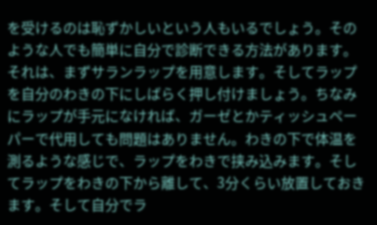を受けるのは恥ずかしいという人もいるでしょう。そのような人でも簡単に自分で診断できる方法があります。
それは、まずサランラップを用意します。そしてラップを自分のわきの下にしばらく押し付けましょう。ちなみにラップが手元になければ、ガーゼとかティッシュペーパーで代用しても問題はありません。わきの下で体温を測るような感じで、ラップをわきで挟み込みます。そしてラップをわきの下から離して、3分くらい放置しておきます。そして自分でラ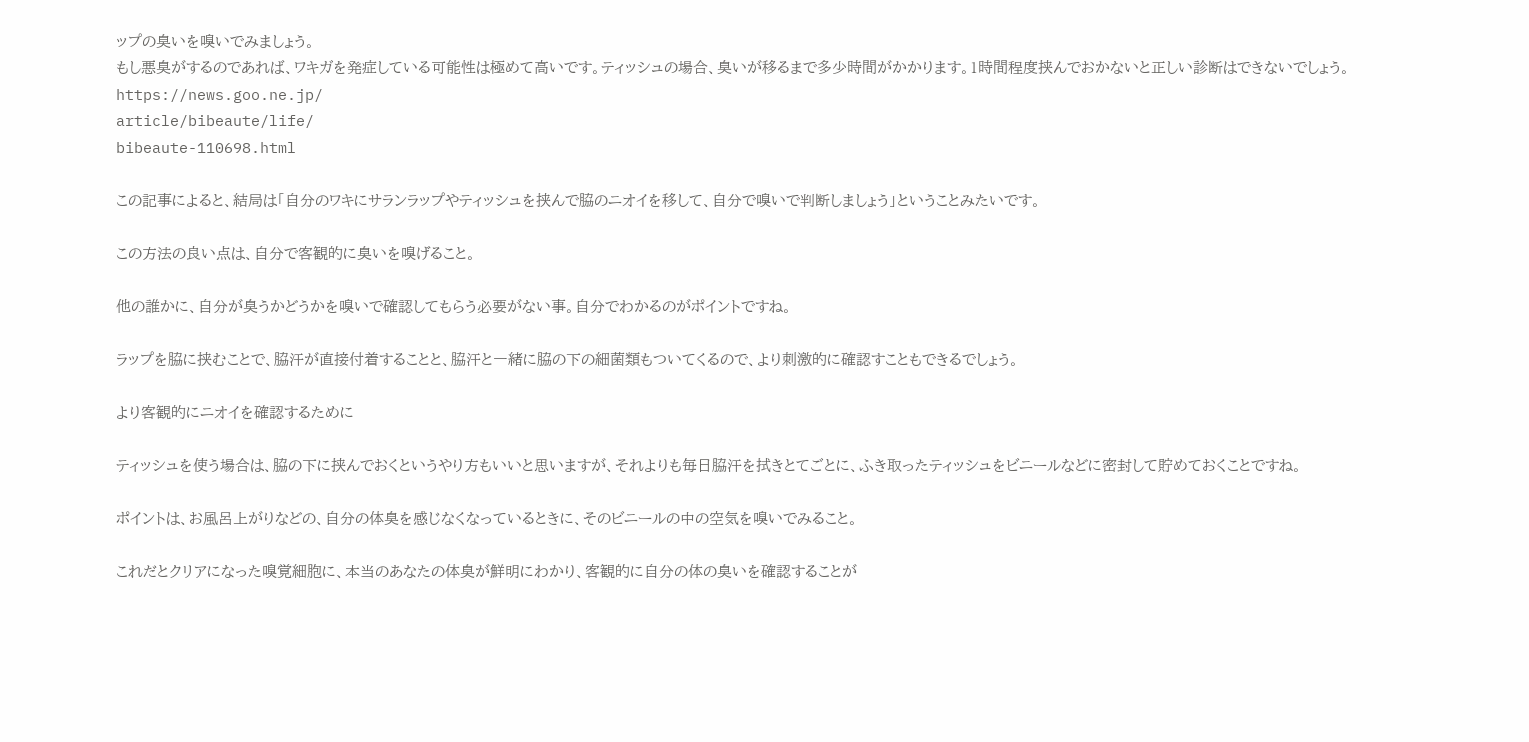ップの臭いを嗅いでみましょう。
もし悪臭がするのであれば、ワキガを発症している可能性は極めて高いです。ティッシュの場合、臭いが移るまで多少時間がかかります。1時間程度挟んでおかないと正しい診断はできないでしょう。
https://news.goo.ne.jp/
article/bibeaute/life/
bibeaute-110698.html

この記事によると、結局は「自分のワキにサランラップやティッシュを挟んで脇のニオイを移して、自分で嗅いで判断しましょう」ということみたいです。

この方法の良い点は、自分で客観的に臭いを嗅げること。

他の誰かに、自分が臭うかどうかを嗅いで確認してもらう必要がない事。自分でわかるのがポイントですね。

ラップを脇に挟むことで、脇汗が直接付着することと、脇汗と一緒に脇の下の細菌類もついてくるので、より刺激的に確認すこともできるでしょう。

より客観的にニオイを確認するために

ティッシュを使う場合は、脇の下に挟んでおくというやり方もいいと思いますが、それよりも毎日脇汗を拭きとてごとに、ふき取ったティッシュをビニールなどに密封して貯めておくことですね。

ポイントは、お風呂上がりなどの、自分の体臭を感じなくなっているときに、そのビニールの中の空気を嗅いでみること。

これだとクリアになった嗅覚細胞に、本当のあなたの体臭が鮮明にわかり、客観的に自分の体の臭いを確認することが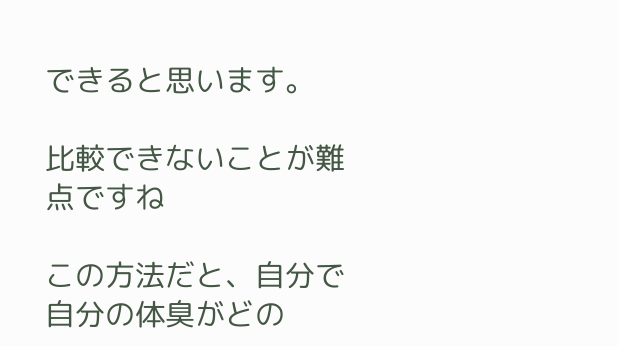できると思います。

比較できないことが難点ですね

この方法だと、自分で自分の体臭がどの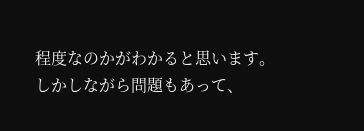程度なのかがわかると思います。
しかしながら問題もあって、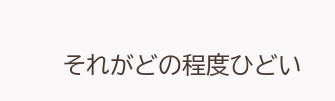それがどの程度ひどい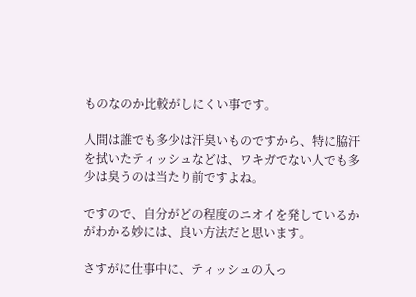ものなのか比較がしにくい事です。

人間は誰でも多少は汗臭いものですから、特に脇汗を拭いたティッシュなどは、ワキガでない人でも多少は臭うのは当たり前ですよね。

ですので、自分がどの程度のニオイを発しているかがわかる妙には、良い方法だと思います。

さすがに仕事中に、ティッシュの入っ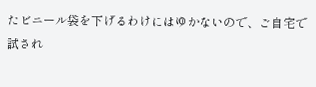たビニール袋を下げるわけにはゆかないので、ご自宅で試され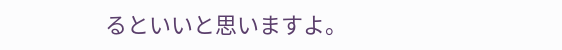るといいと思いますよ。